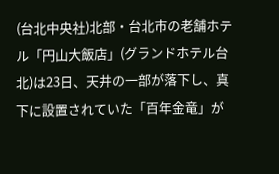(台北中央社)北部・台北市の老舗ホテル「円山大飯店」(グランドホテル台北)は23日、天井の一部が落下し、真下に設置されていた「百年金竜」が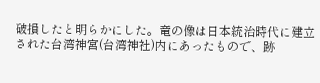破損したと明らかにした。竜の像は日本統治時代に建立された台湾神宮(台湾神社)内にあったもので、跡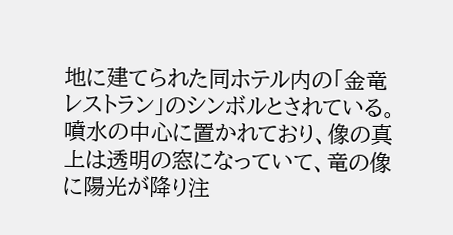地に建てられた同ホテル内の「金竜レストラン」のシンボルとされている。噴水の中心に置かれており、像の真上は透明の窓になっていて、竜の像に陽光が降り注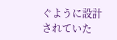ぐように設計されていた